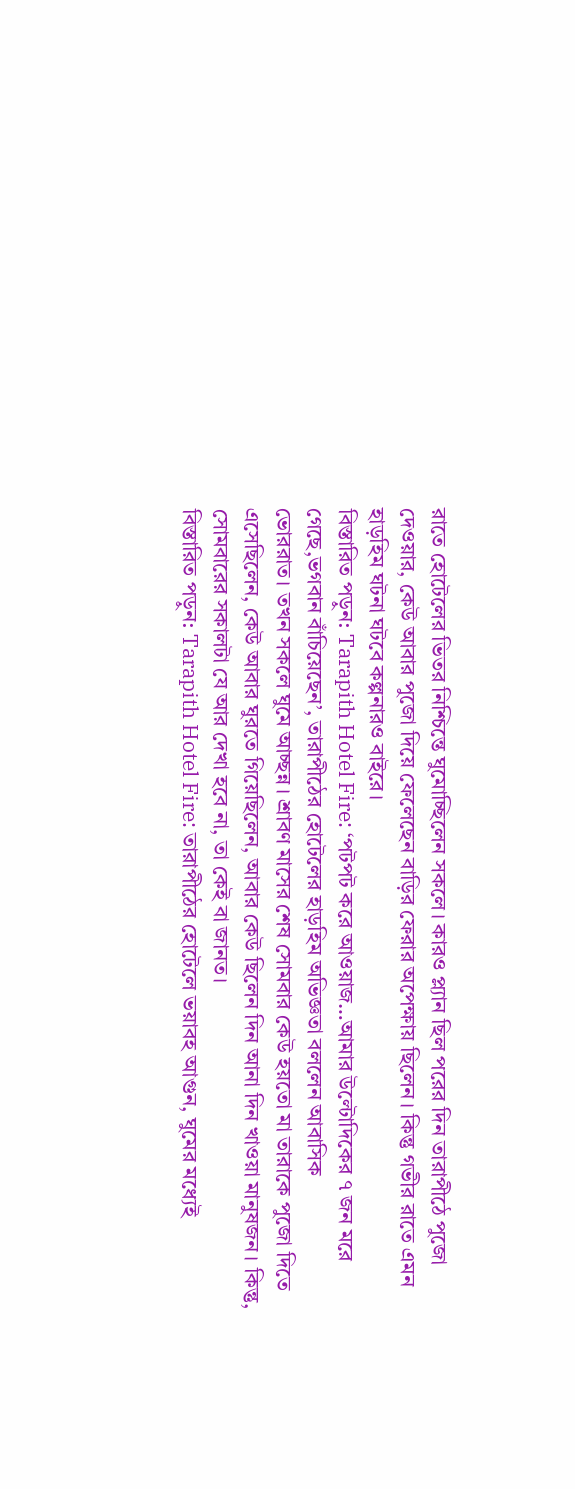রাতে হোটেলের ভিতর নিশ্চিন্তে ঘুমোচ্ছিলেন সকলে। কারও প্ল্যান ছিল পরের দিন তারাপীঠে পুজো দেওয়ার, কেউ আবার পুজো দিয়ে ফেলেছেন বাড়ির ফেরার অপেক্ষায় ছিলেন। কিন্তু গভীর রাতে এমন হাড়হিম ঘটনা ঘটবে কল্পনারও বাইরে।
বিস্তারিত পড়ুন: Tarapith Hotel Fire: ‘পটপট করে আওয়াজ…আমার উল্টোদিকের ৭ জন মরে গেছে,ভগবান বাঁচিয়েছেন’, তারাপীঠের হোটেলের হাড়হিম অভিজ্ঞতা বললেন আবাসিক
ভোররাত। তখন সকলে ঘুমে আচ্ছন্ন। শ্রাবণ মাসের শেষ সোমবার কেউ হয়তো মা তারাকে পুজো দিতে এসেছিলেন, কেউ আবার ঘুরতে গিয়েছিলেন, আবার কেউ ছিলেন দিন আনা দিন খাওয়া মানুষজন। কিন্তু, সোমবারের সকালটা যে আর দেখা হবে না, তা কেই বা জানত।
বিস্তারিত পড়ুন: Tarapith Hotel Fire: তারাপীঠের হোটেলে ভয়াবহ আগুন, ঘুমের মধ্যেই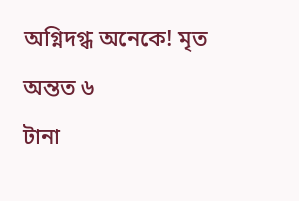অগ্নিদগ্ধ অনেকে! মৃত অন্তত ৬
টানা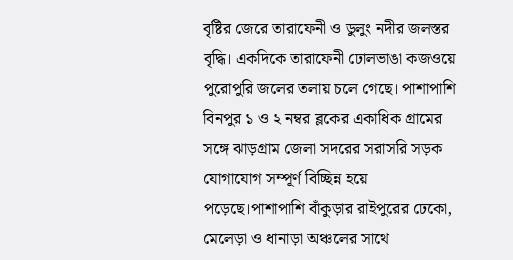বৃষ্টির জেরে তারাফেনী ও ডুলুং নদীর জলস্তর বৃদ্ধি। একদিকে তারাফেনী ঢোলভাঙা কজওয়ে পুরোপুরি জলের তলায় চলে গেছে। পাশাপাশি বিনপুর ১ ও ২ নম্বর ব্লকের একাধিক গ্রামের সঙ্গে ঝাড়গ্রাম জেলা সদরের সরাসরি সড়ক যোগাযোগ সম্পূর্ণ বিচ্ছিন্ন হয়ে পড়েছে।পাশাপাশি বাঁকুড়ার রাইপুরের ঢেকো, মেলেড়া ও ধানাড়া অঞ্চলের সাথে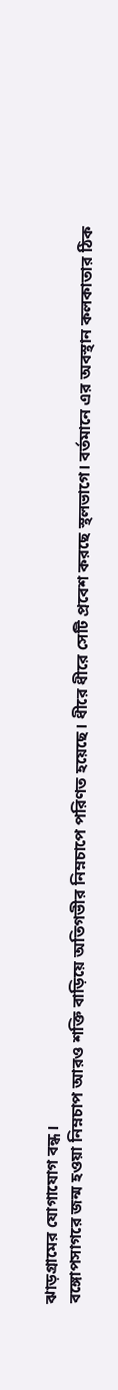ঝাড়গ্রামের যোগাযোগ বন্ধ।
বঙ্গোপসাগরে জন্ম হওয়া নিম্নচাপ আরও শক্তি বাড়িয়ে অতিগভীর নিম্নচাপে পরিণত হয়েছে। ধীরে ধীরে সেটি প্রবেশ করছে স্থলভাগে। বর্তমানে এর অবস্থান কলকাতার ঠিক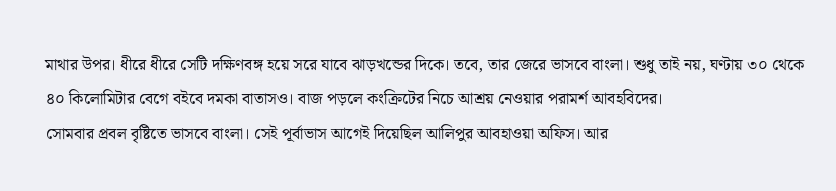মাথার উপর। ধীরে ধীরে সেটি দক্ষিণবঙ্গ হয়ে সরে যাবে ঝাড়খন্ডের দিকে। তবে, তার জেরে ভাসবে বাংলা। শুধু তাই নয়, ঘণ্টায় ৩০ থেকে ৪০ কিলোমিটার বেগে বইবে দমকা বাতাসও। বাজ পড়লে কংক্রিটের নিচে আশ্রয় নেওয়ার পরামর্শ আবহবিদের।
সোমবার প্রবল বৃষ্টিতে ভাসবে বাংলা। সেই পূর্বাভাস আগেই দিয়েছিল আলিপুর আবহাওয়া অফিস। আর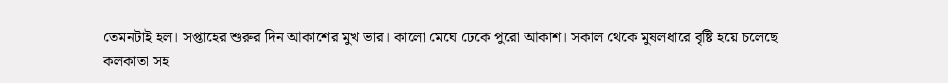তেমনটাই হল। সপ্তাহের শুরুর দিন আকাশের মুখ ভার। কালো মেঘে ঢেকে পুরো আকাশ। সকাল থেকে মুষলধারে বৃষ্টি হয়ে চলেছে কলকাতা সহ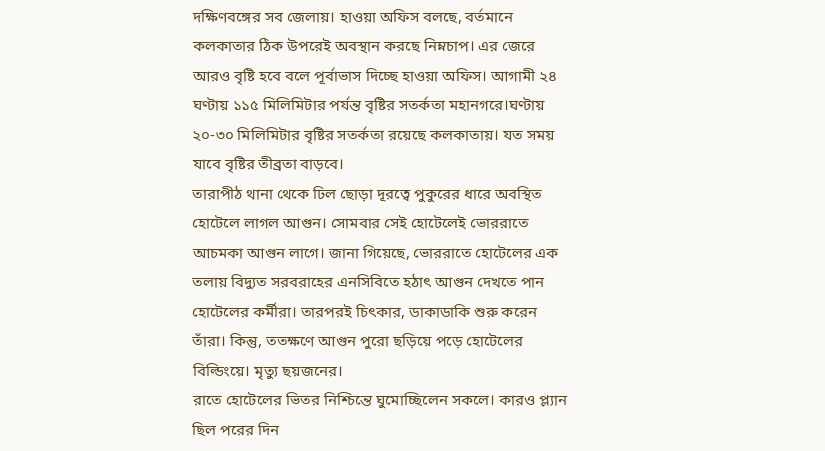দক্ষিণবঙ্গের সব জেলায়। হাওয়া অফিস বলছে, বর্তমানে কলকাতার ঠিক উপরেই অবস্থান করছে নিম্নচাপ। এর জেরে আরও বৃষ্টি হবে বলে পূর্বাভাস দিচ্ছে হাওয়া অফিস। আগামী ২৪ ঘণ্টায় ১১৫ মিলিমিটার পর্যন্ত বৃষ্টির সতর্কতা মহানগরে।ঘণ্টায় ২০-৩০ মিলিমিটার বৃষ্টির সতর্কতা রয়েছে কলকাতায়। যত সময় যাবে বৃষ্টির তীব্রতা বাড়বে।
তারাপীঠ থানা থেকে ঢিল ছোড়া দূরত্বে পুকুরের ধারে অবস্থিত হোটেলে লাগল আগুন। সোমবার সেই হোটেলেই ভোররাতে আচমকা আগুন লাগে। জানা গিয়েছে, ভোররাতে হোটেলের এক তলায় বিদ্যুত সরবরাহের এনসিবিতে হঠাৎ আগুন দেখতে পান হোটেলের কর্মীরা। তারপরই চিৎকার, ডাকাডাকি শুরু করেন তাঁরা। কিন্তু, ততক্ষণে আগুন পুরো ছড়িয়ে পড়ে হোটেলের বিল্ডিংয়ে। মৃত্যু ছয়জনের।
রাতে হোটেলের ভিতর নিশ্চিন্তে ঘুমোচ্ছিলেন সকলে। কারও প্ল্যান ছিল পরের দিন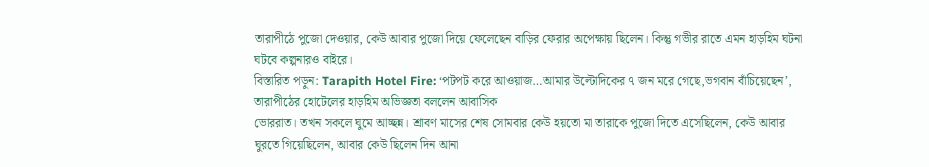তারাপীঠে পুজো দেওয়ার, কেউ আবার পুজো দিয়ে ফেলেছেন বাড়ির ফেরার অপেক্ষায় ছিলেন। কিন্তু গভীর রাতে এমন হাড়হিম ঘটনা ঘটবে কল্পনারও বাইরে।
বিস্তারিত পড়ুন: Tarapith Hotel Fire: ‘পটপট করে আওয়াজ…আমার উল্টোদিকের ৭ জন মরে গেছে,ভগবান বাঁচিয়েছেন’, তারাপীঠের হোটেলের হাড়হিম অভিজ্ঞতা বললেন আবাসিক
ভোররাত। তখন সকলে ঘুমে আচ্ছন্ন। শ্রাবণ মাসের শেষ সোমবার কেউ হয়তো মা তারাকে পুজো দিতে এসেছিলেন, কেউ আবার ঘুরতে গিয়েছিলেন, আবার কেউ ছিলেন দিন আনা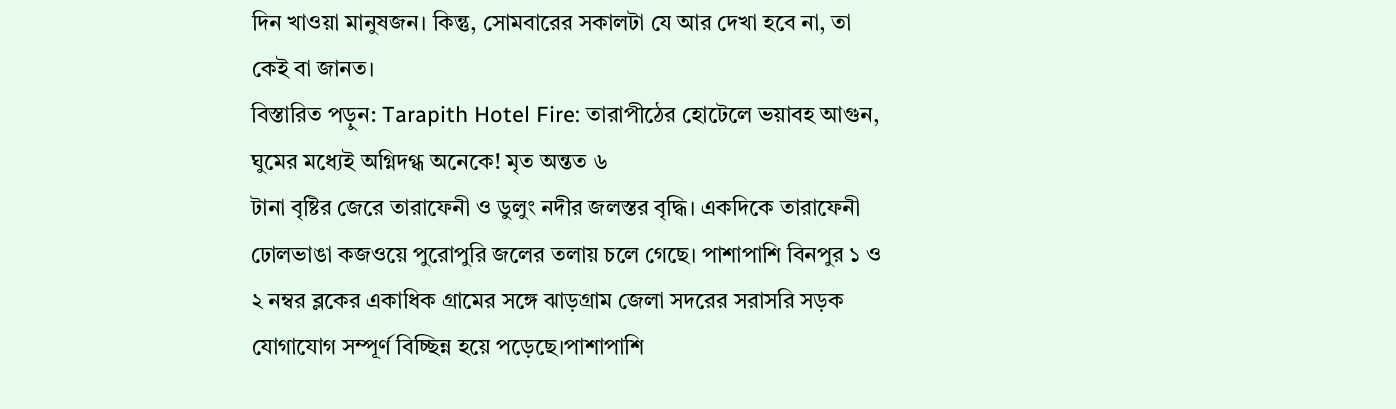দিন খাওয়া মানুষজন। কিন্তু, সোমবারের সকালটা যে আর দেখা হবে না, তা কেই বা জানত।
বিস্তারিত পড়ুন: Tarapith Hotel Fire: তারাপীঠের হোটেলে ভয়াবহ আগুন, ঘুমের মধ্যেই অগ্নিদগ্ধ অনেকে! মৃত অন্তত ৬
টানা বৃষ্টির জেরে তারাফেনী ও ডুলুং নদীর জলস্তর বৃদ্ধি। একদিকে তারাফেনী ঢোলভাঙা কজওয়ে পুরোপুরি জলের তলায় চলে গেছে। পাশাপাশি বিনপুর ১ ও ২ নম্বর ব্লকের একাধিক গ্রামের সঙ্গে ঝাড়গ্রাম জেলা সদরের সরাসরি সড়ক যোগাযোগ সম্পূর্ণ বিচ্ছিন্ন হয়ে পড়েছে।পাশাপাশি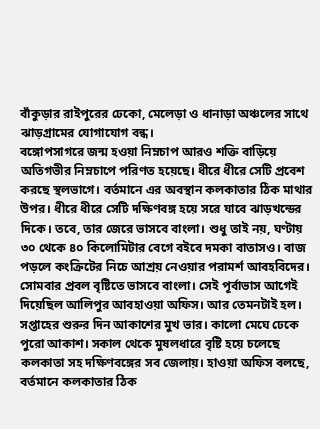বাঁকুড়ার রাইপুরের ঢেকো, মেলেড়া ও ধানাড়া অঞ্চলের সাথে ঝাড়গ্রামের যোগাযোগ বন্ধ।
বঙ্গোপসাগরে জন্ম হওয়া নিম্নচাপ আরও শক্তি বাড়িয়ে অতিগভীর নিম্নচাপে পরিণত হয়েছে। ধীরে ধীরে সেটি প্রবেশ করছে স্থলভাগে। বর্তমানে এর অবস্থান কলকাতার ঠিক মাথার উপর। ধীরে ধীরে সেটি দক্ষিণবঙ্গ হয়ে সরে যাবে ঝাড়খন্ডের দিকে। তবে, তার জেরে ভাসবে বাংলা। শুধু তাই নয়, ঘণ্টায় ৩০ থেকে ৪০ কিলোমিটার বেগে বইবে দমকা বাতাসও। বাজ পড়লে কংক্রিটের নিচে আশ্রয় নেওয়ার পরামর্শ আবহবিদের।
সোমবার প্রবল বৃষ্টিতে ভাসবে বাংলা। সেই পূর্বাভাস আগেই দিয়েছিল আলিপুর আবহাওয়া অফিস। আর তেমনটাই হল। সপ্তাহের শুরুর দিন আকাশের মুখ ভার। কালো মেঘে ঢেকে পুরো আকাশ। সকাল থেকে মুষলধারে বৃষ্টি হয়ে চলেছে কলকাতা সহ দক্ষিণবঙ্গের সব জেলায়। হাওয়া অফিস বলছে, বর্তমানে কলকাতার ঠিক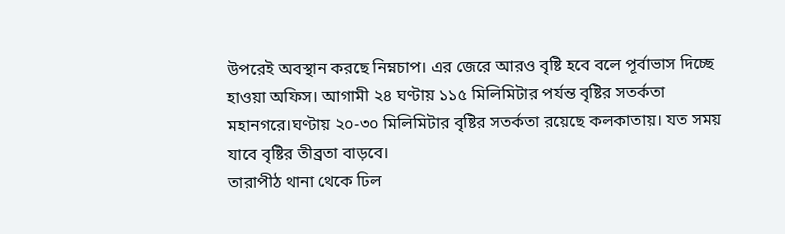উপরেই অবস্থান করছে নিম্নচাপ। এর জেরে আরও বৃষ্টি হবে বলে পূর্বাভাস দিচ্ছে হাওয়া অফিস। আগামী ২৪ ঘণ্টায় ১১৫ মিলিমিটার পর্যন্ত বৃষ্টির সতর্কতা মহানগরে।ঘণ্টায় ২০-৩০ মিলিমিটার বৃষ্টির সতর্কতা রয়েছে কলকাতায়। যত সময় যাবে বৃষ্টির তীব্রতা বাড়বে।
তারাপীঠ থানা থেকে ঢিল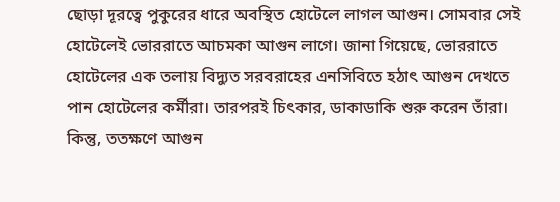ছোড়া দূরত্বে পুকুরের ধারে অবস্থিত হোটেলে লাগল আগুন। সোমবার সেই হোটেলেই ভোররাতে আচমকা আগুন লাগে। জানা গিয়েছে, ভোররাতে হোটেলের এক তলায় বিদ্যুত সরবরাহের এনসিবিতে হঠাৎ আগুন দেখতে পান হোটেলের কর্মীরা। তারপরই চিৎকার, ডাকাডাকি শুরু করেন তাঁরা। কিন্তু, ততক্ষণে আগুন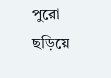পুরো ছড়িয়ে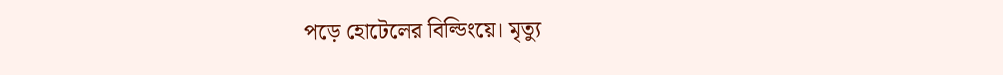পড়ে হোটেলের বিল্ডিংয়ে। মৃত্যু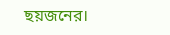ছয়জনের।